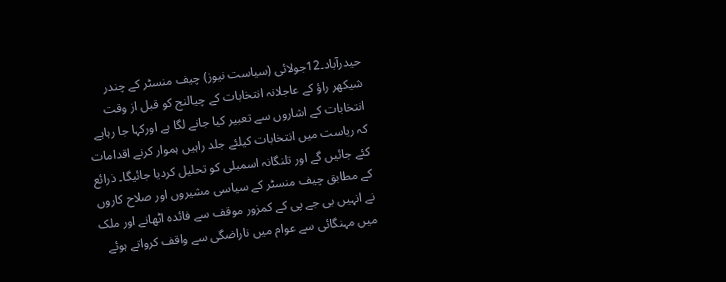حیدرآباد۔12جولائی (سیاست نیوز) چیف منسٹر کے چندر شیکھر راؤ کے عاجلانہ انتخابات کے چیالنج کو قبل از وقت انتخابات کے اشاروں سے تعبیر کیا جانے لگا ہے اورکہا جا رہاہے کہ ریاست میں انتخابات کیلئے جلد راہیں ہموار کرنے اقدامات کئے جائیں گے اور تلنگانہ اسمبلی کو تحلیل کردیا جائیگا۔ ذرائع کے مطابق چیف منسٹر کے سیاسی مشیروں اور صلاح کاروں نے انہیں بی جے پی کے کمزور موقف سے فائدہ اٹھانے اور ملک میں مہنگائی سے عوام میں ناراضگی سے واقف کرواتے ہوئے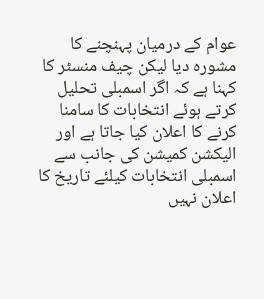عوام کے درمیان پہنچنے کا مشورہ دیا لیکن چیف منسٹر کا کہنا ہے کہ اگر اسمبلی تحلیل کرتے ہوئے انتخابات کا سامنا کرنے کا اعلان کیا جاتا ہے اور الیکشن کمیشن کی جانب سے اسمبلی انتخابات کیلئے تاریخ کا اعلان نہیں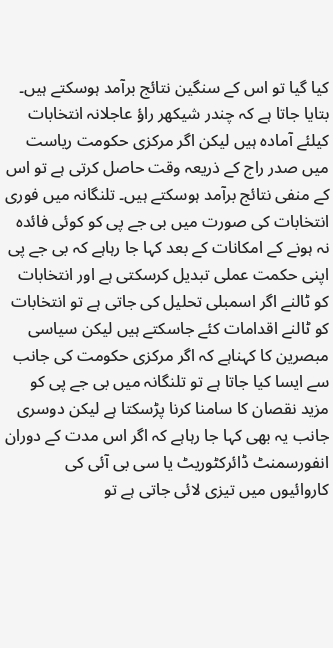کیا گیا تو اس کے سنگین نتائج برآمد ہوسکتے ہیں۔ بتایا جاتا ہے کہ چندر شیکھر راؤ عاجلانہ انتخابات کیلئے آمادہ ہیں لیکن اگر مرکزی حکومت ریاست میں صدر راج کے ذریعہ وقت حاصل کرتی ہے تو اس کے منفی نتائج برآمد ہوسکتے ہیں۔ تلنگانہ میں فوری انتخابات کی صورت میں بی جے پی کو کوئی فائدہ نہ ہونے کے امکانات کے بعد کہا جا رہاہے کہ بی جے پی اپنی حکمت عملی تبدیل کرسکتی ہے اور انتخابات کو ٹالنے اگر اسمبلی تحلیل کی جاتی ہے تو انتخابات کو ٹالنے اقدامات کئے جاسکتے ہیں لیکن سیاسی مبصرین کا کہناہے کہ اگر مرکزی حکومت کی جانب سے ایسا کیا جاتا ہے تو تلنگانہ میں بی جے پی کو مزید نقصان کا سامنا کرنا پڑسکتا ہے لیکن دوسری جانب یہ بھی کہا جا رہاہے کہ اگر اس مدت کے دوران انفورسمنٹ ڈائرکٹوریٹ یا سی بی آئی کی کاروائیوں میں تیزی لائی جاتی ہے تو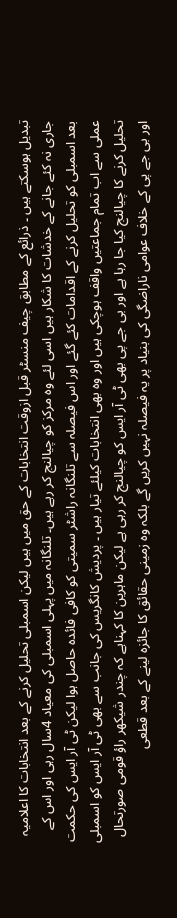تبدیل ہوسکتے ہیں ۔ ذرائع کے مطابق چیف منسٹر قبل ازوقت انتخابات کے حق میں ہیں لیکن اسمبلی تحلیل کرنے کے بعد انتخابات کا اعلامیہ جاری نہ کئے جانے کے خدشات کا شکار ہیں اسی لئے وہ مرکز کو چیالنج کر رہے ہیں۔ تلنگانہ میں پہلی اسمبلی کی معیاد 4سال رہی اور اس کے بعد اسمبلی کو تحلیل کرنے کے اقدامات کئے گئے اور اس فیصلہ سے تلنگانہ راشٹر سمیتی کو کافی فائدہ حاصل ہوا لیکن ٹی آر ایس کی حکمت عملی سے اب تمام جماعتیں واقف ہوچکی ہیں اور وہ بھی انتخابات کیلئے تیار ہیں ۔ پردیش کانگریس کی جانب سے بھی ٹی آر ایس کو اسمبلی تحلیل کرنے کا چیالنج کیا جا رہا ہے اور بی جے پی بھی ٹی آر ایس کو چیالنج کر رہی ہے لیکن ماہرین کا کہناہے کہ چندر شیکھر راؤ قومی صورتحال اور بی جے پی کے خلاف عوامی ناراضگی کی بنیاد پر یہ فیصلہ نہیں کریں گے بلکہ وہ زمینی حقائق کا جائزہ لینے کے بعد قطعی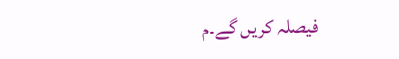فیصلہ کریں گے۔م